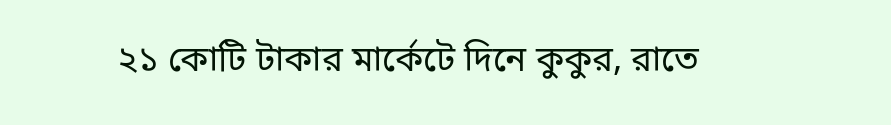২১ কোটি টাকার মার্কেটে দিনে কুকুর, রাতে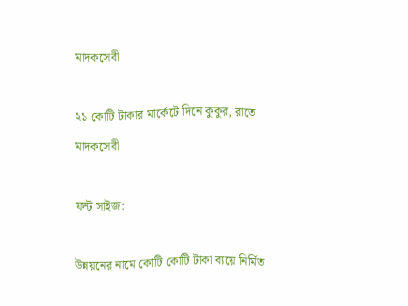মাদকসেবী

২১ কোটি টাকার মার্কেটে দিনে কুকুর, রাতে মাদকসেবী

ফন্ট সাইজ:

উন্নয়নের নামে কোটি কোটি টাকা ব্যয়ে নির্মিত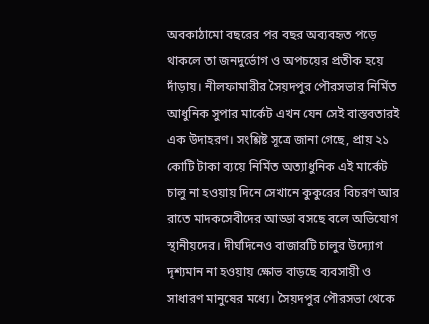অবকাঠামো বছরের পর বছর অব্যবহৃত পড়ে থাকলে তা জনদুর্ভোগ ও অপচয়ের প্রতীক হয়ে দাঁড়ায়। নীলফামারীর সৈয়দপুর পৌরসভার নির্মিত আধুনিক সুপার মার্কেট এখন যেন সেই বাস্তবতারই এক উদাহরণ। সংশ্লিষ্ট সূত্রে জানা গেছে, প্রায় ২১ কোটি টাকা ব্যয়ে নির্মিত অত্যাধুনিক এই মার্কেট চালু না হওয়ায় দিনে সেখানে কুকুরের বিচরণ আর রাতে মাদকসেবীদের আড্ডা বসছে বলে অভিযোগ স্থানীয়দের। দীর্ঘদিনেও বাজারটি চালুর উদ্যোগ দৃশ্যমান না হওয়ায় ক্ষোভ বাড়ছে ব্যবসায়ী ও সাধারণ মানুষের মধ্যে। সৈয়দপুর পৌরসভা থেকে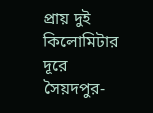প্রায় দুই কিলোমিটার দূরে সৈয়দপুর-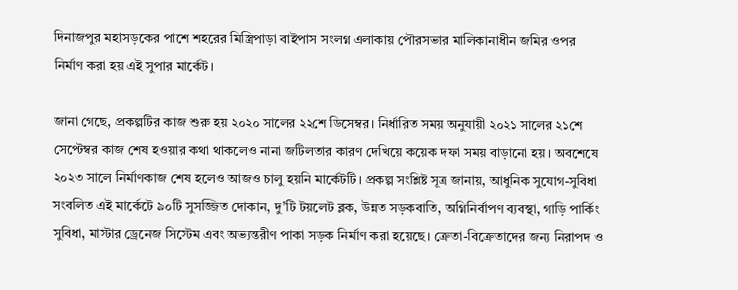দিনাজপুর মহাসড়কের পাশে শহরের মিস্ত্রিপাড়া বাইপাস সংলগ্ন এলাকায় পৌরসভার মালিকানাধীন জমির ওপর নির্মাণ করা হয় এই সুপার মার্কেট।

জানা গেছে, প্রকল্পটির কাজ শুরু হয় ২০২০ সালের ২২শে ডিসেম্বর। নির্ধারিত সময় অনুযায়ী ২০২১ সালের ২১শে সেপ্টেম্বর কাজ শেষ হওয়ার কথা থাকলেও নানা জটিলতার কারণ দেখিয়ে কয়েক দফা সময় বাড়ানো হয়। অবশেষে ২০২৩ সালে নির্মাণকাজ শেষ হলেও আজও চালু হয়নি মার্কেটটি। প্রকল্প সংশ্লিষ্ট সূত্র জানায়, আধুনিক সুযোগ-সুবিধা সংবলিত এই মার্কেটে ৯০টি সুসজ্জিত দোকান, দু’টি টয়লেট ব্লক, উন্নত সড়কবাতি, অগ্নিনির্বাপণ ব্যবস্থা, গাড়ি পার্কিং সুবিধা, মাস্টার ড্রেনেজ সিস্টেম এবং অভ্যন্তরীণ পাকা সড়ক নির্মাণ করা হয়েছে। ক্রেতা-বিক্রেতাদের জন্য নিরাপদ ও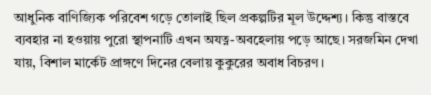আধুনিক বাণিজ্যিক পরিবেশ গড়ে তোলাই ছিল প্রকল্পটির মূল উদ্দেশ্য। কিন্তু বাস্তবে ব্যবহার না হওয়ায় পুরো স্থাপনাটি এখন অযত্ন-অবহেলায় পড়ে আছে। সরজমিন দেখা যায়, বিশাল মার্কেট প্রাঙ্গণে দিনের বেলায় কুকুরের অবাধ বিচরণ।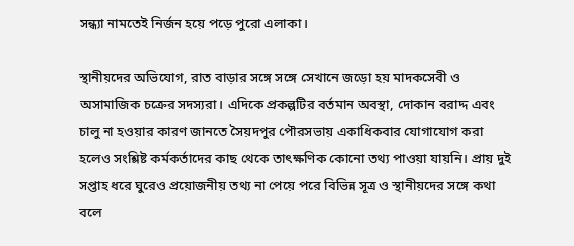সন্ধ্যা নামতেই নির্জন হয়ে পড়ে পুরো এলাকা।

স্থানীয়দের অভিযোগ, রাত বাড়ার সঙ্গে সঙ্গে সেখানে জড়ো হয় মাদকসেবী ও অসামাজিক চক্রের সদস্যরা। এদিকে প্রকল্পটির বর্তমান অবস্থা, দোকান বরাদ্দ এবং চালু না হওয়ার কারণ জানতে সৈয়দপুর পৌরসভায় একাধিকবার যোগাযোগ করা হলেও সংশ্লিষ্ট কর্মকর্তাদের কাছ থেকে তাৎক্ষণিক কোনো তথ্য পাওয়া যায়নি। প্রায় দুই সপ্তাহ ধরে ঘুরেও প্রয়োজনীয় তথ্য না পেয়ে পরে বিভিন্ন সূত্র ও স্থানীয়দের সঙ্গে কথা বলে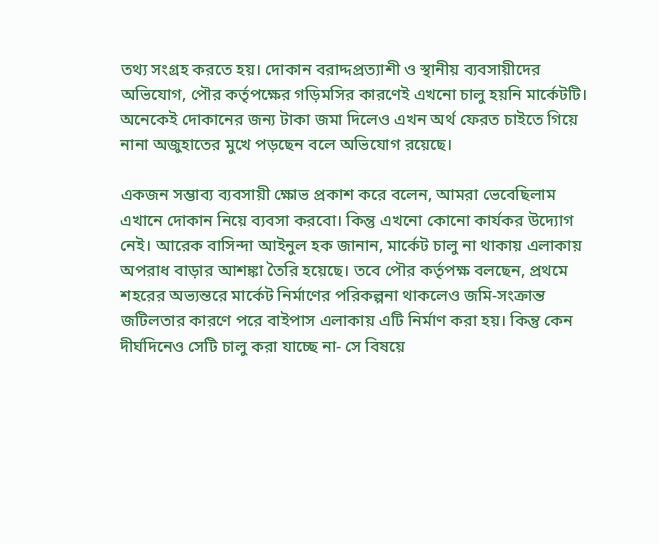তথ্য সংগ্রহ করতে হয়। দোকান বরাদ্দপ্রত্যাশী ও স্থানীয় ব্যবসায়ীদের অভিযোগ, পৌর কর্তৃপক্ষের গড়িমসির কারণেই এখনো চালু হয়নি মার্কেটটি। অনেকেই দোকানের জন্য টাকা জমা দিলেও এখন অর্থ ফেরত চাইতে গিয়ে নানা অজুহাতের মুখে পড়ছেন বলে অভিযোগ রয়েছে।

একজন সম্ভাব্য ব্যবসায়ী ক্ষোভ প্রকাশ করে বলেন, আমরা ভেবেছিলাম এখানে দোকান নিয়ে ব্যবসা করবো। কিন্তু এখনো কোনো কার্যকর উদ্যোগ নেই। আরেক বাসিন্দা আইনুল হক জানান, মার্কেট চালু না থাকায় এলাকায় অপরাধ বাড়ার আশঙ্কা তৈরি হয়েছে। তবে পৌর কর্তৃপক্ষ বলছেন, প্রথমে শহরের অভ্যন্তরে মার্কেট নির্মাণের পরিকল্পনা থাকলেও জমি-সংক্রান্ত জটিলতার কারণে পরে বাইপাস এলাকায় এটি নির্মাণ করা হয়। কিন্তু কেন দীর্ঘদিনেও সেটি চালু করা যাচ্ছে না- সে বিষয়ে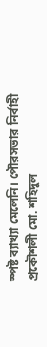স্পষ্ট ব্যাখ্যা মেলেনি। পৌরসভার নির্বাহী প্রকৌশলী মো. শহিদুল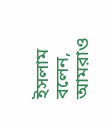ইসলাম বলেন, আমরাও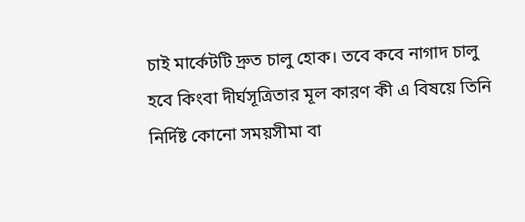চাই মার্কেটটি দ্রুত চালু হোক। তবে কবে নাগাদ চালু হবে কিংবা দীর্ঘসূত্রিতার মূল কারণ কী এ বিষয়ে তিনি নির্দিষ্ট কোনো সময়সীমা বা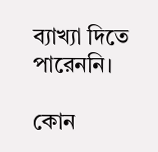ব্যাখ্যা দিতে পারেননি।

কোন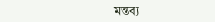মন্তব্য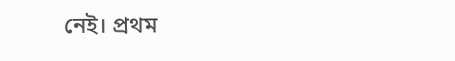নেই। প্রথম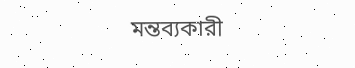মন্তব্যকারী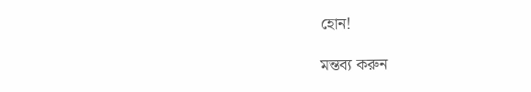হোন!

মন্তব্য করুন